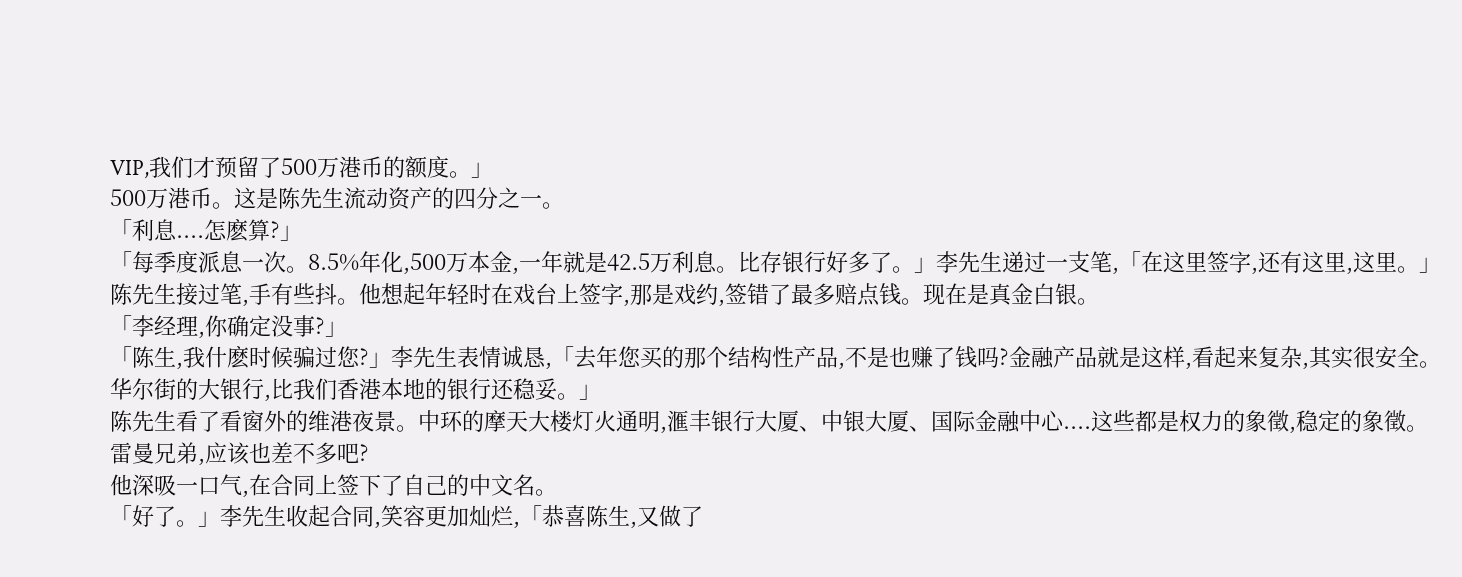VIP,我们才预留了500万港币的额度。」
500万港币。这是陈先生流动资产的四分之一。
「利息....怎麽算?」
「每季度派息一次。8.5%年化,500万本金,一年就是42.5万利息。比存银行好多了。」李先生递过一支笔,「在这里签字,还有这里,这里。」
陈先生接过笔,手有些抖。他想起年轻时在戏台上签字,那是戏约,签错了最多赔点钱。现在是真金白银。
「李经理,你确定没事?」
「陈生,我什麽时候骗过您?」李先生表情诚恳,「去年您买的那个结构性产品,不是也赚了钱吗?金融产品就是这样,看起来复杂,其实很安全。华尔街的大银行,比我们香港本地的银行还稳妥。」
陈先生看了看窗外的维港夜景。中环的摩天大楼灯火通明,滙丰银行大厦、中银大厦、国际金融中心....这些都是权力的象徵,稳定的象徵。
雷曼兄弟,应该也差不多吧?
他深吸一口气,在合同上签下了自己的中文名。
「好了。」李先生收起合同,笑容更加灿烂,「恭喜陈生,又做了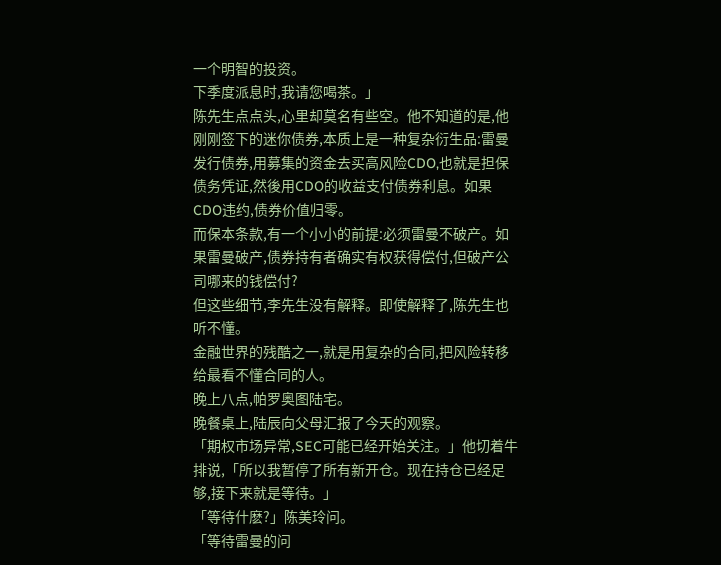一个明智的投资。
下季度派息时,我请您喝茶。」
陈先生点点头,心里却莫名有些空。他不知道的是,他刚刚签下的迷你债券,本质上是一种复杂衍生品:雷曼发行债券,用募集的资金去买高风险CDO,也就是担保债务凭证,然後用CDO的收益支付债券利息。如果CDO违约,债券价值归零。
而保本条款,有一个小小的前提:必须雷曼不破产。如果雷曼破产,债券持有者确实有权获得偿付,但破产公司哪来的钱偿付?
但这些细节,李先生没有解释。即使解释了,陈先生也听不懂。
金融世界的残酷之一,就是用复杂的合同,把风险转移给最看不懂合同的人。
晚上八点,帕罗奥图陆宅。
晚餐桌上,陆辰向父母汇报了今天的观察。
「期权市场异常,SEC可能已经开始关注。」他切着牛排说,「所以我暂停了所有新开仓。现在持仓已经足够,接下来就是等待。」
「等待什麽?」陈美玲问。
「等待雷曼的问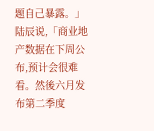题自己暴露。」陆辰说,「商业地产数据在下周公布,预计会很难看。然後六月发布第二季度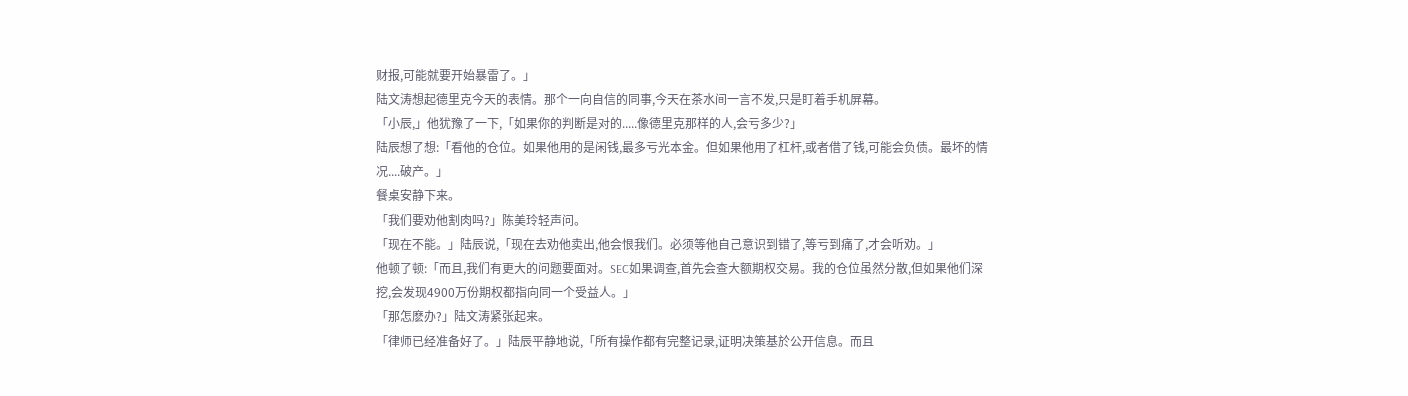财报,可能就要开始暴雷了。」
陆文涛想起德里克今天的表情。那个一向自信的同事,今天在茶水间一言不发,只是盯着手机屏幕。
「小辰,」他犹豫了一下,「如果你的判断是对的.....像德里克那样的人,会亏多少?」
陆辰想了想:「看他的仓位。如果他用的是闲钱,最多亏光本金。但如果他用了杠杆,或者借了钱,可能会负债。最坏的情况....破产。」
餐桌安静下来。
「我们要劝他割肉吗?」陈美玲轻声问。
「现在不能。」陆辰说,「现在去劝他卖出,他会恨我们。必须等他自己意识到错了,等亏到痛了,才会听劝。」
他顿了顿:「而且,我们有更大的问题要面对。SEC如果调查,首先会查大额期权交易。我的仓位虽然分散,但如果他们深挖,会发现4900万份期权都指向同一个受益人。」
「那怎麽办?」陆文涛紧张起来。
「律师已经准备好了。」陆辰平静地说,「所有操作都有完整记录,证明决策基於公开信息。而且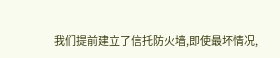我们提前建立了信托防火墙,即使最坏情况,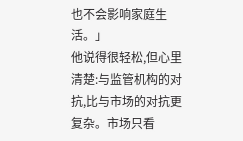也不会影响家庭生活。」
他说得很轻松,但心里清楚:与监管机构的对抗,比与市场的对抗更复杂。市场只看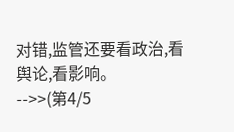对错,监管还要看政治,看舆论,看影响。
-->>(第4/5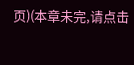页)(本章未完,请点击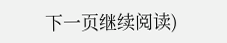下一页继续阅读)